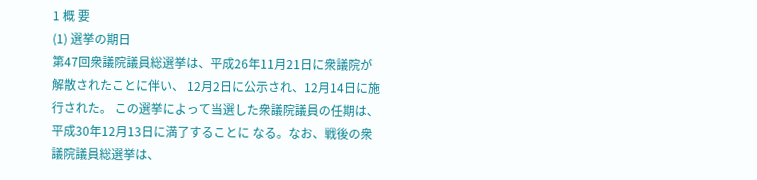1 概 要
(1) 選挙の期日
第47回衆議院議員総選挙は、平成26年11月21日に衆議院が解散されたことに伴い、 12月2日に公示され、12月14日に施行された。 この選挙によって当選した衆議院議員の任期は、平成30年12月13日に満了することに なる。なお、戦後の衆議院議員総選挙は、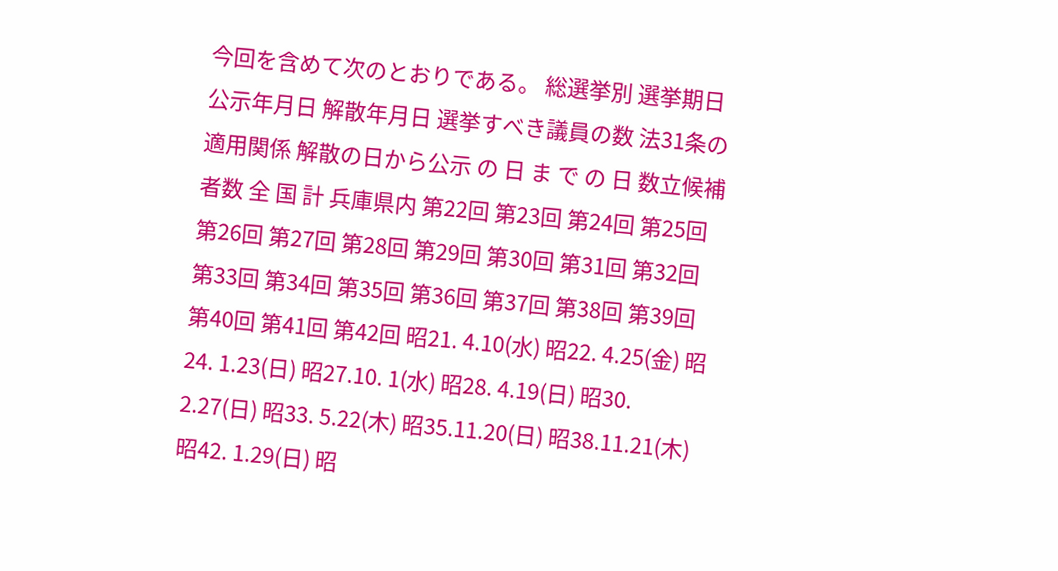今回を含めて次のとおりである。 総選挙別 選挙期日 公示年月日 解散年月日 選挙すべき議員の数 法31条の 適用関係 解散の日から公示 の 日 ま で の 日 数立候補者数 全 国 計 兵庫県内 第22回 第23回 第24回 第25回 第26回 第27回 第28回 第29回 第30回 第31回 第32回 第33回 第34回 第35回 第36回 第37回 第38回 第39回 第40回 第41回 第42回 昭21. 4.10(水) 昭22. 4.25(金) 昭24. 1.23(日) 昭27.10. 1(水) 昭28. 4.19(日) 昭30. 2.27(日) 昭33. 5.22(木) 昭35.11.20(日) 昭38.11.21(木) 昭42. 1.29(日) 昭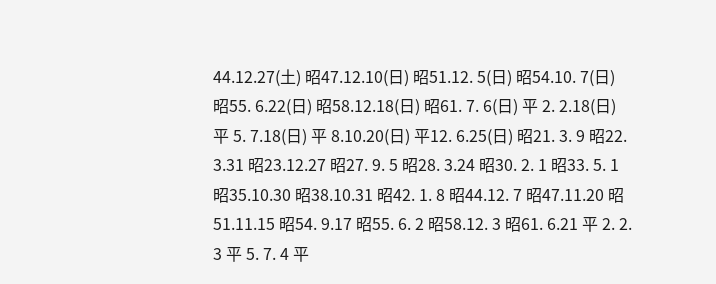44.12.27(土) 昭47.12.10(日) 昭51.12. 5(日) 昭54.10. 7(日) 昭55. 6.22(日) 昭58.12.18(日) 昭61. 7. 6(日) 平 2. 2.18(日) 平 5. 7.18(日) 平 8.10.20(日) 平12. 6.25(日) 昭21. 3. 9 昭22. 3.31 昭23.12.27 昭27. 9. 5 昭28. 3.24 昭30. 2. 1 昭33. 5. 1 昭35.10.30 昭38.10.31 昭42. 1. 8 昭44.12. 7 昭47.11.20 昭51.11.15 昭54. 9.17 昭55. 6. 2 昭58.12. 3 昭61. 6.21 平 2. 2. 3 平 5. 7. 4 平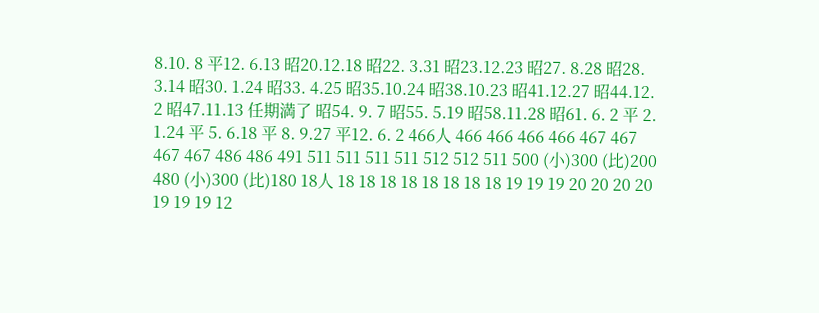8.10. 8 平12. 6.13 昭20.12.18 昭22. 3.31 昭23.12.23 昭27. 8.28 昭28. 3.14 昭30. 1.24 昭33. 4.25 昭35.10.24 昭38.10.23 昭41.12.27 昭44.12. 2 昭47.11.13 任期満了 昭54. 9. 7 昭55. 5.19 昭58.11.28 昭61. 6. 2 平 2. 1.24 平 5. 6.18 平 8. 9.27 平12. 6. 2 466人 466 466 466 466 467 467 467 467 486 486 491 511 511 511 511 512 512 511 500 (小)300 (比)200 480 (小)300 (比)180 18人 18 18 18 18 18 18 18 18 19 19 19 20 20 20 20 19 19 19 12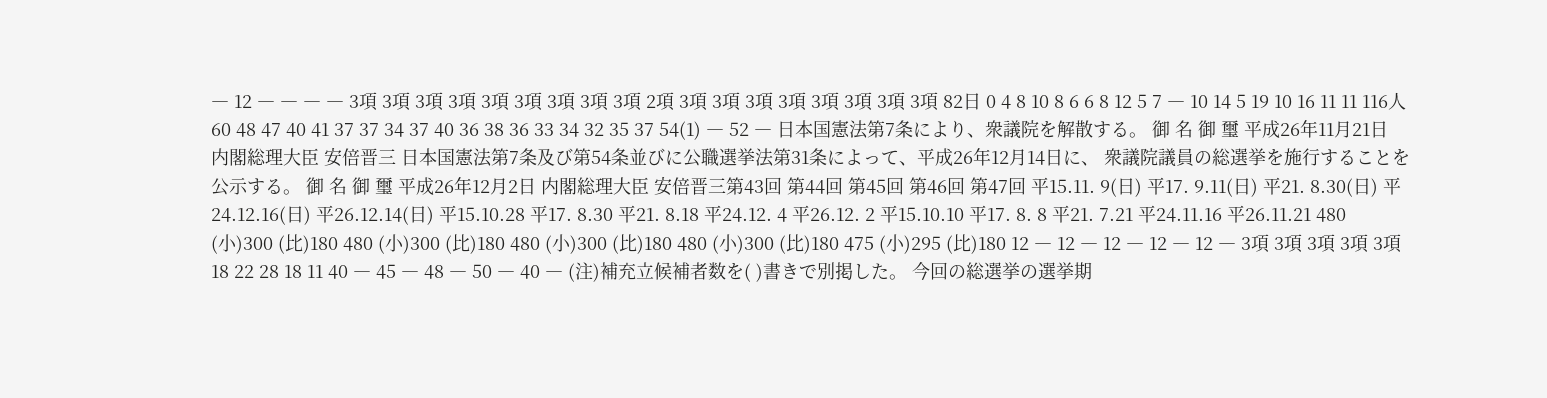― 12 ― ― ― ― 3項 3項 3項 3項 3項 3項 3項 3項 3項 2項 3項 3項 3項 3項 3項 3項 3項 3項 82日 0 4 8 10 8 6 6 8 12 5 7 ― 10 14 5 19 10 16 11 11 116人 60 48 47 40 41 37 37 34 37 40 36 38 36 33 34 32 35 37 54(1) ― 52 ― 日本国憲法第7条により、衆議院を解散する。 御 名 御 璽 平成26年11月21日 内閣総理大臣 安倍晋三 日本国憲法第7条及び第54条並びに公職選挙法第31条によって、平成26年12月14日に、 衆議院議員の総選挙を施行することを公示する。 御 名 御 璽 平成26年12月2日 内閣総理大臣 安倍晋三第43回 第44回 第45回 第46回 第47回 平15.11. 9(日) 平17. 9.11(日) 平21. 8.30(日) 平24.12.16(日) 平26.12.14(日) 平15.10.28 平17. 8.30 平21. 8.18 平24.12. 4 平26.12. 2 平15.10.10 平17. 8. 8 平21. 7.21 平24.11.16 平26.11.21 480 (小)300 (比)180 480 (小)300 (比)180 480 (小)300 (比)180 480 (小)300 (比)180 475 (小)295 (比)180 12 ― 12 ― 12 ― 12 ― 12 ― 3項 3項 3項 3項 3項 18 22 28 18 11 40 ― 45 ― 48 ― 50 ― 40 ― (注)補充立候補者数を( )書きで別掲した。 今回の総選挙の選挙期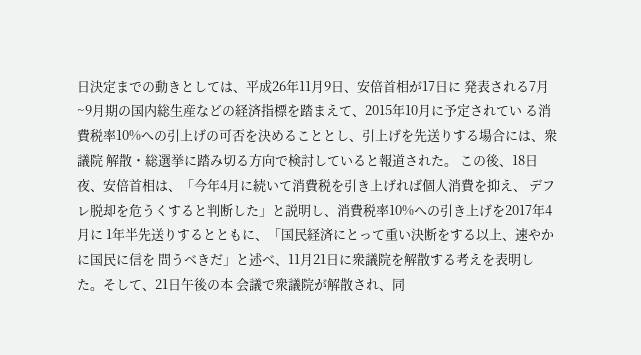日決定までの動きとしては、平成26年11月9日、安倍首相が17日に 発表される7月~9月期の国内総生産などの経済指標を踏まえて、2015年10月に予定されてい る消費税率10%への引上げの可否を決めることとし、引上げを先送りする場合には、衆議院 解散・総選挙に踏み切る方向で検討していると報道された。 この後、18日夜、安倍首相は、「今年4月に続いて消費税を引き上げれば個人消費を抑え、 デフレ脱却を危うくすると判断した」と説明し、消費税率10%への引き上げを2017年4月に 1年半先送りするとともに、「国民経済にとって重い決断をする以上、速やかに国民に信を 問うべきだ」と述べ、11月21日に衆議院を解散する考えを表明した。そして、21日午後の本 会議で衆議院が解散され、同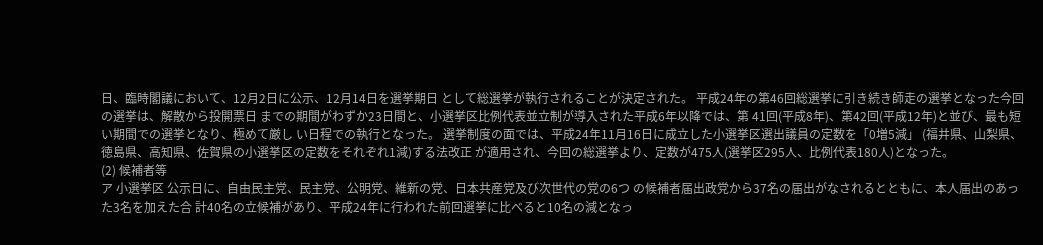日、臨時閣議において、12月2日に公示、12月14日を選挙期日 として総選挙が執行されることが決定された。 平成24年の第46回総選挙に引き続き師走の選挙となった今回の選挙は、解散から投開票日 までの期間がわずか23日間と、小選挙区比例代表並立制が導入された平成6年以降では、第 41回(平成8年)、第42回(平成12年)と並び、最も短い期間での選挙となり、極めて厳し い日程での執行となった。 選挙制度の面では、平成24年11月16日に成立した小選挙区選出議員の定数を「0増5減」 (福井県、山梨県、徳島県、高知県、佐賀県の小選挙区の定数をそれぞれ1減)する法改正 が適用され、今回の総選挙より、定数が475人(選挙区295人、比例代表180人)となった。
(2) 候補者等
ア 小選挙区 公示日に、自由民主党、民主党、公明党、維新の党、日本共産党及び次世代の党の6つ の候補者届出政党から37名の届出がなされるとともに、本人届出のあった3名を加えた合 計40名の立候補があり、平成24年に行われた前回選挙に比べると10名の減となっ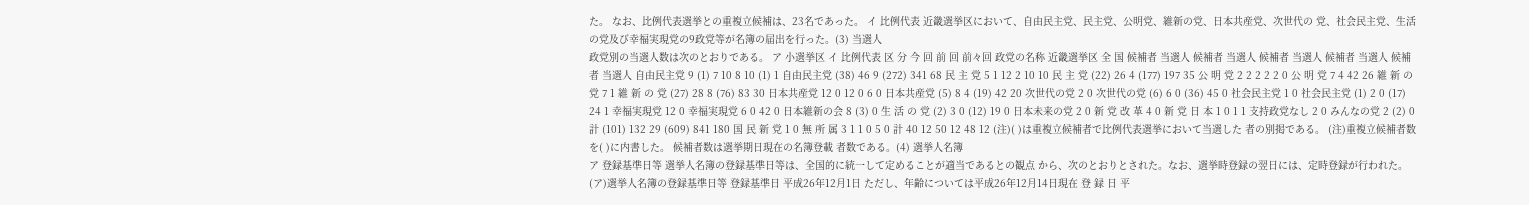た。 なお、比例代表選挙との重複立候補は、23名であった。 イ 比例代表 近畿選挙区において、自由民主党、民主党、公明党、維新の党、日本共産党、次世代の 党、社会民主党、生活の党及び幸福実現党の9政党等が名簿の届出を行った。(3) 当選人
政党別の当選人数は次のとおりである。 ア 小選挙区 イ 比例代表 区 分 今 回 前 回 前々回 政党の名称 近畿選挙区 全 国 候補者 当選人 候補者 当選人 候補者 当選人 候補者 当選人 候補者 当選人 自由民主党 9 (1) 7 10 8 10 (1) 1 自由民主党 (38) 46 9 (272) 341 68 民 主 党 5 1 12 2 10 10 民 主 党 (22) 26 4 (177) 197 35 公 明 党 2 2 2 2 2 0 公 明 党 7 4 42 26 維 新 の 党 7 1 維 新 の 党 (27) 28 8 (76) 83 30 日本共産党 12 0 12 0 6 0 日本共産党 (5) 8 4 (19) 42 20 次世代の党 2 0 次世代の党 (6) 6 0 (36) 45 0 社会民主党 1 0 社会民主党 (1) 2 0 (17) 24 1 幸福実現党 12 0 幸福実現党 6 0 42 0 日本維新の会 8 (3) 0 生 活 の 党 (2) 3 0 (12) 19 0 日本未来の党 2 0 新 党 改 革 4 0 新 党 日 本 1 0 1 1 支持政党なし 2 0 みんなの党 2 (2) 0 計 (101) 132 29 (609) 841 180 国 民 新 党 1 0 無 所 属 3 1 1 0 5 0 計 40 12 50 12 48 12 (注)( )は重複立候補者で比例代表選挙において当選した 者の別掲である。 (注)重複立候補者数を( )に内書した。 候補者数は選挙期日現在の名簿登載 者数である。(4) 選挙人名簿
ア 登録基準日等 選挙人名簿の登録基準日等は、全国的に統一して定めることが適当であるとの観点 から、次のとおりとされた。なお、選挙時登録の翌日には、定時登録が行われた。 (ア)選挙人名簿の登録基準日等 登録基準日 平成26年12月1日 ただし、年齢については平成26年12月14日現在 登 録 日 平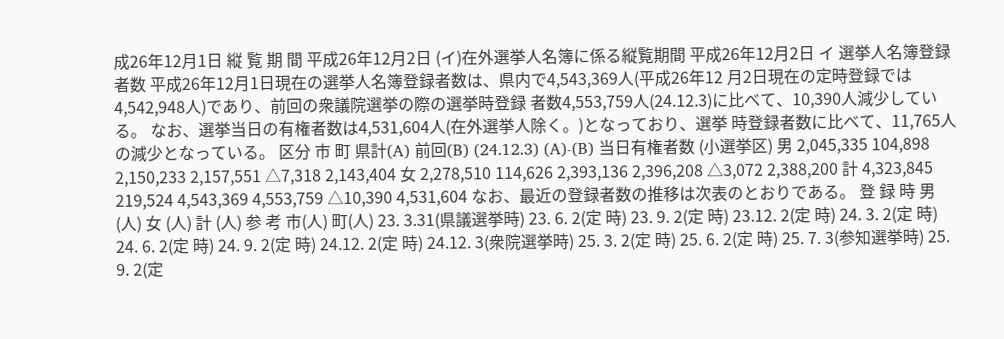成26年12月1日 縦 覧 期 間 平成26年12月2日 (イ)在外選挙人名簿に係る縦覧期間 平成26年12月2日 イ 選挙人名簿登録者数 平成26年12月1日現在の選挙人名簿登録者数は、県内で4,543,369人(平成26年12 月2日現在の定時登録では4,542,948人)であり、前回の衆議院選挙の際の選挙時登録 者数4,553,759人(24.12.3)に比べて、10,390人減少している。 なお、選挙当日の有権者数は4,531,604人(在外選挙人除く。)となっており、選挙 時登録者数に比べて、11,765人の減少となっている。 区分 市 町 県計(A) 前回(B) (24.12.3) (A)-(B) 当日有権者数 (小選挙区) 男 2,045,335 104,898 2,150,233 2,157,551 △7,318 2,143,404 女 2,278,510 114,626 2,393,136 2,396,208 △3,072 2,388,200 計 4,323,845 219,524 4,543,369 4,553,759 △10,390 4,531,604 なお、最近の登録者数の推移は次表のとおりである。 登 録 時 男 (人) 女 (人) 計 (人) 参 考 市(人) 町(人) 23. 3.31(県議選挙時) 23. 6. 2(定 時) 23. 9. 2(定 時) 23.12. 2(定 時) 24. 3. 2(定 時) 24. 6. 2(定 時) 24. 9. 2(定 時) 24.12. 2(定 時) 24.12. 3(衆院選挙時) 25. 3. 2(定 時) 25. 6. 2(定 時) 25. 7. 3(参知選挙時) 25. 9. 2(定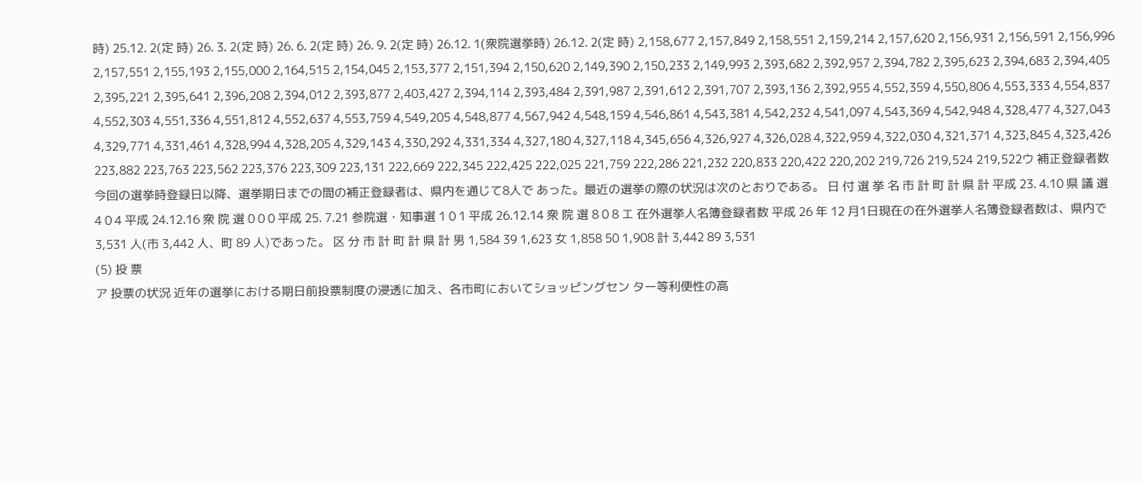時) 25.12. 2(定 時) 26. 3. 2(定 時) 26. 6. 2(定 時) 26. 9. 2(定 時) 26.12. 1(衆院選挙時) 26.12. 2(定 時) 2,158,677 2,157,849 2,158,551 2,159,214 2,157,620 2,156,931 2,156,591 2,156,996 2,157,551 2,155,193 2,155,000 2,164,515 2,154,045 2,153,377 2,151,394 2,150,620 2,149,390 2,150,233 2,149,993 2,393,682 2,392,957 2,394,782 2,395,623 2,394,683 2,394,405 2,395,221 2,395,641 2,396,208 2,394,012 2,393,877 2,403,427 2,394,114 2,393,484 2,391,987 2,391,612 2,391,707 2,393,136 2,392,955 4,552,359 4,550,806 4,553,333 4,554,837 4,552,303 4,551,336 4,551,812 4,552,637 4,553,759 4,549,205 4,548,877 4,567,942 4,548,159 4,546,861 4,543,381 4,542,232 4,541,097 4,543,369 4,542,948 4,328,477 4,327,043 4,329,771 4,331,461 4,328,994 4,328,205 4,329,143 4,330,292 4,331,334 4,327,180 4,327,118 4,345,656 4,326,927 4,326,028 4,322,959 4,322,030 4,321,371 4,323,845 4,323,426 223,882 223,763 223,562 223,376 223,309 223,131 222,669 222,345 222,425 222,025 221,759 222,286 221,232 220,833 220,422 220,202 219,726 219,524 219,522ウ 補正登録者数 今回の選挙時登録日以降、選挙期日までの間の補正登録者は、県内を通じて8人で あった。最近の選挙の際の状況は次のとおりである。 日 付 選 挙 名 市 計 町 計 県 計 平成 23. 4.10 県 議 選 4 0 4 平成 24.12.16 衆 院 選 0 0 0 平成 25. 7.21 参院選・知事選 1 0 1 平成 26.12.14 衆 院 選 8 0 8 エ 在外選挙人名簿登録者数 平成 26 年 12 月1日現在の在外選挙人名簿登録者数は、県内で 3,531 人(市 3,442 人、町 89 人)であった。 区 分 市 計 町 計 県 計 男 1,584 39 1,623 女 1,858 50 1,908 計 3,442 89 3,531
(5) 投 票
ア 投票の状況 近年の選挙における期日前投票制度の浸透に加え、各市町においてショッピングセン ター等利便性の高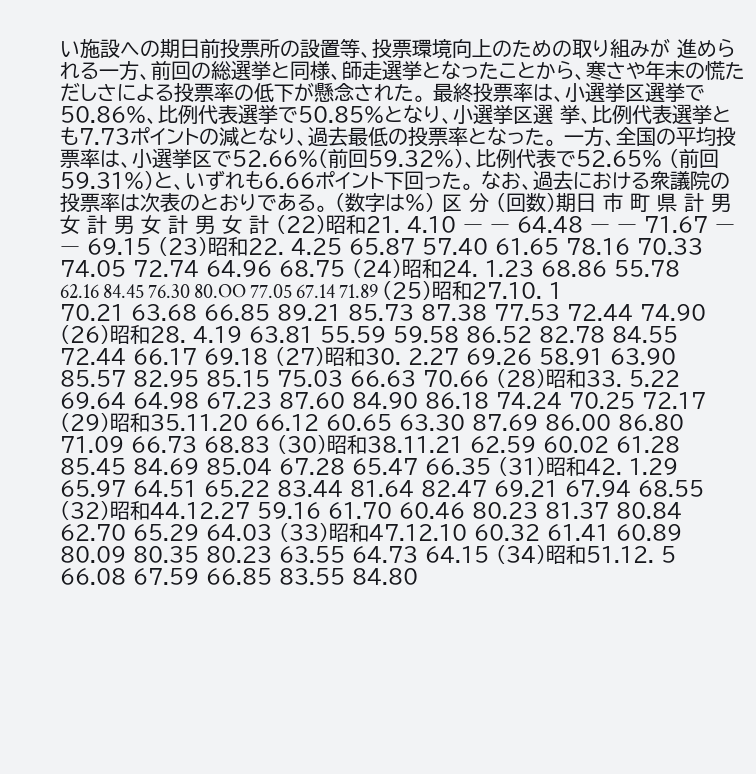い施設への期日前投票所の設置等、投票環境向上のための取り組みが 進められる一方、前回の総選挙と同様、師走選挙となったことから、寒さや年末の慌た だしさによる投票率の低下が懸念された。 最終投票率は、小選挙区選挙で50.86%、比例代表選挙で50.85%となり、小選挙区選 挙、比例代表選挙とも7.73ポイントの減となり、過去最低の投票率となった。 一方、全国の平均投票率は、小選挙区で52.66%(前回59.32%)、比例代表で52.65% (前回59.31%)と、いずれも6.66ポイント下回った。 なお、過去における衆議院の投票率は次表のとおりである。 (数字は%) 区 分 (回数)期日 市 町 県 計 男 女 計 男 女 計 男 女 計 (22)昭和21. 4.10 ― ― 64.48 ― ― 71.67 ― ― 69.15 (23)昭和22. 4.25 65.87 57.40 61.65 78.16 70.33 74.05 72.74 64.96 68.75 (24)昭和24. 1.23 68.86 55.78 62.16 84.45 76.30 80.OO 77.05 67.14 71.89 (25)昭和27.10. 1 70.21 63.68 66.85 89.21 85.73 87.38 77.53 72.44 74.90 (26)昭和28. 4.19 63.81 55.59 59.58 86.52 82.78 84.55 72.44 66.17 69.18 (27)昭和30. 2.27 69.26 58.91 63.90 85.57 82.95 85.15 75.03 66.63 70.66 (28)昭和33. 5.22 69.64 64.98 67.23 87.60 84.90 86.18 74.24 70.25 72.17 (29)昭和35.11.20 66.12 60.65 63.30 87.69 86.00 86.80 71.09 66.73 68.83 (30)昭和38.11.21 62.59 60.02 61.28 85.45 84.69 85.04 67.28 65.47 66.35 (31)昭和42. 1.29 65.97 64.51 65.22 83.44 81.64 82.47 69.21 67.94 68.55 (32)昭和44.12.27 59.16 61.70 60.46 80.23 81.37 80.84 62.70 65.29 64.03 (33)昭和47.12.10 60.32 61.41 60.89 80.09 80.35 80.23 63.55 64.73 64.15 (34)昭和51.12. 5 66.08 67.59 66.85 83.55 84.80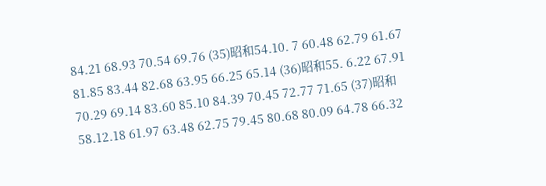84.21 68.93 70.54 69.76 (35)昭和54.10. 7 60.48 62.79 61.67 81.85 83.44 82.68 63.95 66.25 65.14 (36)昭和55. 6.22 67.91 70.29 69.14 83.60 85.10 84.39 70.45 72.77 71.65 (37)昭和58.12.18 61.97 63.48 62.75 79.45 80.68 80.09 64.78 66.32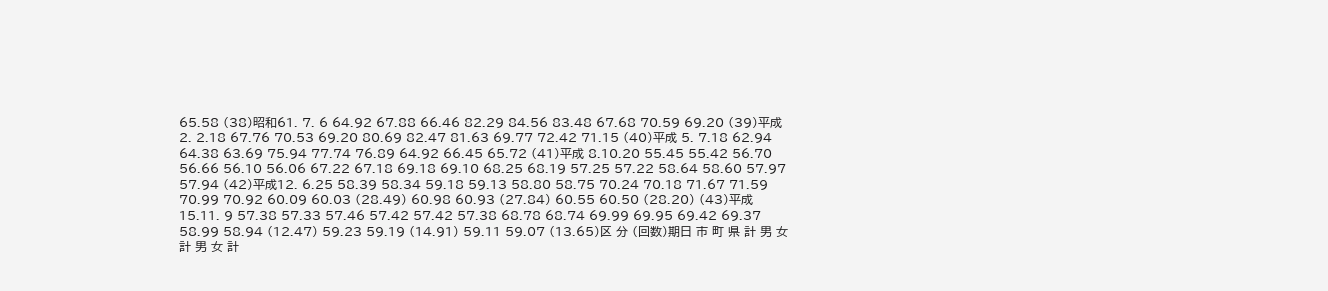65.58 (38)昭和61. 7. 6 64.92 67.88 66.46 82.29 84.56 83.48 67.68 70.59 69.20 (39)平成 2. 2.18 67.76 70.53 69.20 80.69 82.47 81.63 69.77 72.42 71.15 (40)平成 5. 7.18 62.94 64.38 63.69 75.94 77.74 76.89 64.92 66.45 65.72 (41)平成 8.10.20 55.45 55.42 56.70 56.66 56.10 56.06 67.22 67.18 69.18 69.10 68.25 68.19 57.25 57.22 58.64 58.60 57.97 57.94 (42)平成12. 6.25 58.39 58.34 59.18 59.13 58.80 58.75 70.24 70.18 71.67 71.59 70.99 70.92 60.09 60.03 (28.49) 60.98 60.93 (27.84) 60.55 60.50 (28.20) (43)平成15.11. 9 57.38 57.33 57.46 57.42 57.42 57.38 68.78 68.74 69.99 69.95 69.42 69.37 58.99 58.94 (12.47) 59.23 59.19 (14.91) 59.11 59.07 (13.65)区 分 (回数)期日 市 町 県 計 男 女 計 男 女 計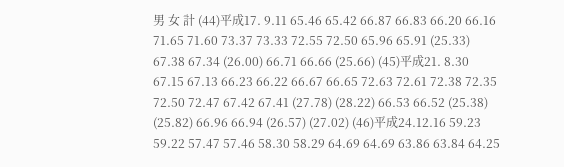男 女 計 (44)平成17. 9.11 65.46 65.42 66.87 66.83 66.20 66.16 71.65 71.60 73.37 73.33 72.55 72.50 65.96 65.91 (25.33) 67.38 67.34 (26.00) 66.71 66.66 (25.66) (45)平成21. 8.30 67.15 67.13 66.23 66.22 66.67 66.65 72.63 72.61 72.38 72.35 72.50 72.47 67.42 67.41 (27.78) (28.22) 66.53 66.52 (25.38) (25.82) 66.96 66.94 (26.57) (27.02) (46)平成24.12.16 59.23 59.22 57.47 57.46 58.30 58.29 64.69 64.69 63.86 63.84 64.25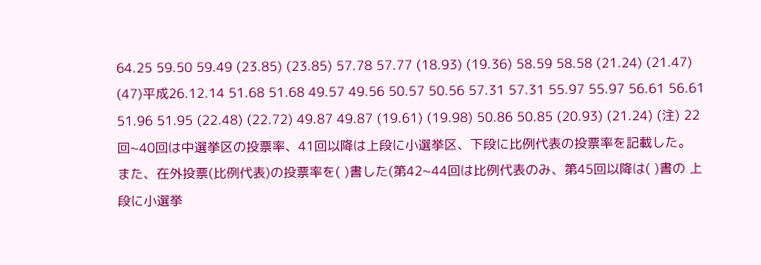64.25 59.50 59.49 (23.85) (23.85) 57.78 57.77 (18.93) (19.36) 58.59 58.58 (21.24) (21.47) (47)平成26.12.14 51.68 51.68 49.57 49.56 50.57 50.56 57.31 57.31 55.97 55.97 56.61 56.61 51.96 51.95 (22.48) (22.72) 49.87 49.87 (19.61) (19.98) 50.86 50.85 (20.93) (21.24) (注) 22回~40回は中選挙区の投票率、41回以降は上段に小選挙区、下段に比例代表の投票率を記載した。 また、在外投票(比例代表)の投票率を( )書した(第42~44回は比例代表のみ、第45回以降は( )書の 上段に小選挙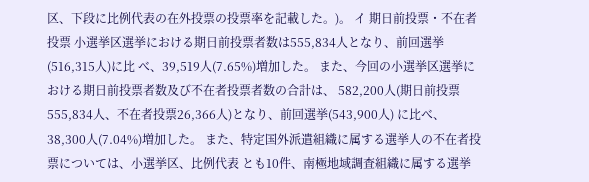区、下段に比例代表の在外投票の投票率を記載した。)。 イ 期日前投票・不在者投票 小選挙区選挙における期日前投票者数は555,834人となり、前回選挙(516,315人)に比 べ、39,519人(7.65%)増加した。 また、今回の小選挙区選挙における期日前投票者数及び不在者投票者数の合計は、 582,200人(期日前投票555,834人、不在者投票26,366人)となり、前回選挙(543,900人) に比べ、38,300人(7.04%)増加した。 また、特定国外派遣組織に属する選挙人の不在者投票については、小選挙区、比例代表 とも10件、南極地域調査組織に属する選挙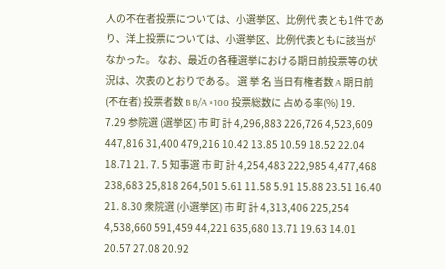人の不在者投票については、小選挙区、比例代 表とも1件であり、洋上投票については、小選挙区、比例代表ともに該当がなかった。 なお、最近の各種選挙における期日前投票等の状況は、次表のとおりである。 選 挙 名 当日有権者数 A 期日前(不在者) 投票者数 B B/A ×100 投票総数に 占める率(%) 19. 7.29 参院選 (選挙区) 市 町 計 4,296,883 226,726 4,523,609 447,816 31,400 479,216 10.42 13.85 10.59 18.52 22.04 18.71 21. 7. 5 知事選 市 町 計 4,254,483 222,985 4,477,468 238,683 25,818 264,501 5.61 11.58 5.91 15.88 23.51 16.40 21. 8.30 衆院選 (小選挙区) 市 町 計 4,313,406 225,254 4,538,660 591,459 44,221 635,680 13.71 19.63 14.01 20.57 27.08 20.92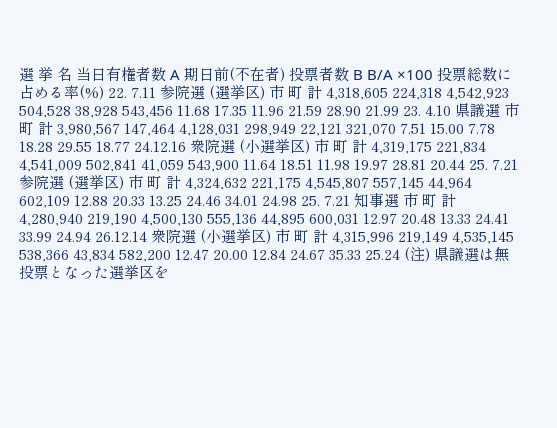選 挙 名 当日有権者数 A 期日前(不在者) 投票者数 B B/A ×100 投票総数に 占める率(%) 22. 7.11 参院選 (選挙区) 市 町 計 4,318,605 224,318 4,542,923 504,528 38,928 543,456 11.68 17.35 11.96 21.59 28.90 21.99 23. 4.10 県議選 市 町 計 3,980,567 147,464 4,128,031 298,949 22,121 321,070 7.51 15.00 7.78 18.28 29.55 18.77 24.12.16 衆院選 (小選挙区) 市 町 計 4,319,175 221,834 4,541,009 502,841 41,059 543,900 11.64 18.51 11.98 19.97 28.81 20.44 25. 7.21 参院選 (選挙区) 市 町 計 4,324,632 221,175 4,545,807 557,145 44,964 602,109 12.88 20.33 13.25 24.46 34.01 24.98 25. 7.21 知事選 市 町 計 4,280,940 219,190 4,500,130 555,136 44,895 600,031 12.97 20.48 13.33 24.41 33.99 24.94 26.12.14 衆院選 (小選挙区) 市 町 計 4,315,996 219,149 4,535,145 538,366 43,834 582,200 12.47 20.00 12.84 24.67 35.33 25.24 (注) 県議選は無投票となった選挙区を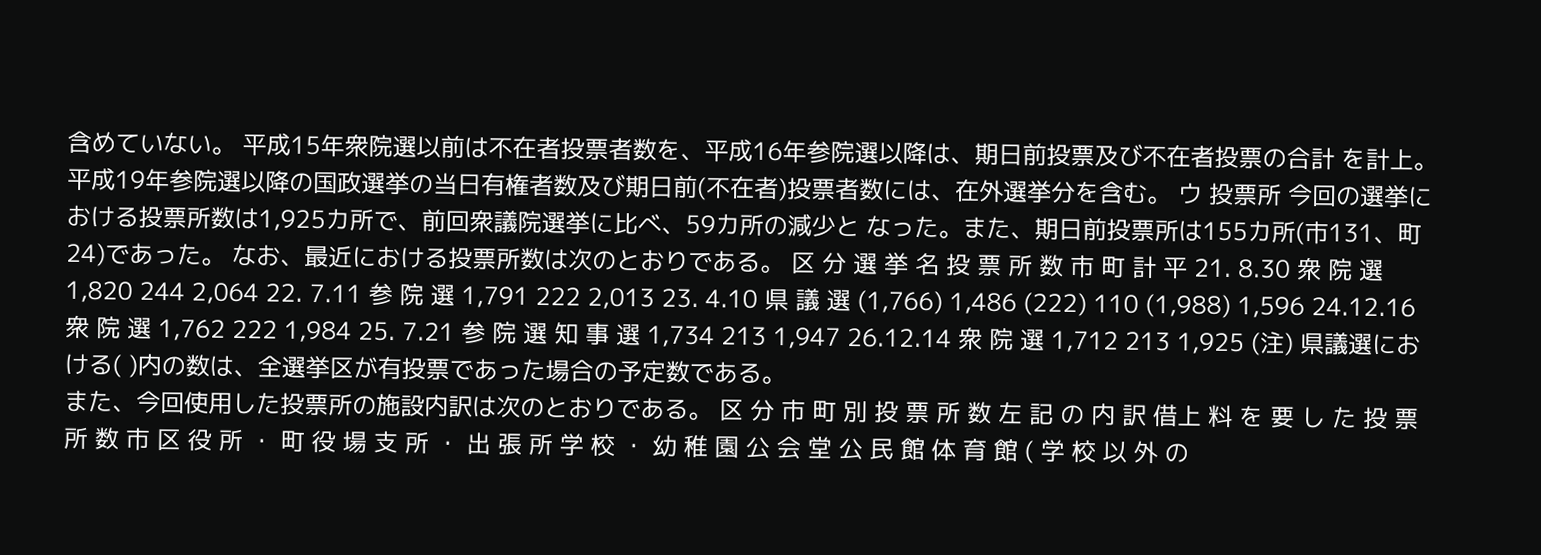含めていない。 平成15年衆院選以前は不在者投票者数を、平成16年参院選以降は、期日前投票及び不在者投票の合計 を計上。 平成19年参院選以降の国政選挙の当日有権者数及び期日前(不在者)投票者数には、在外選挙分を含む。 ウ 投票所 今回の選挙における投票所数は1,925カ所で、前回衆議院選挙に比べ、59カ所の減少と なった。また、期日前投票所は155カ所(市131、町24)であった。 なお、最近における投票所数は次のとおりである。 区 分 選 挙 名 投 票 所 数 市 町 計 平 21. 8.30 衆 院 選 1,820 244 2,064 22. 7.11 参 院 選 1,791 222 2,013 23. 4.10 県 議 選 (1,766) 1,486 (222) 110 (1,988) 1,596 24.12.16 衆 院 選 1,762 222 1,984 25. 7.21 参 院 選 知 事 選 1,734 213 1,947 26.12.14 衆 院 選 1,712 213 1,925 (注) 県議選における( )内の数は、全選挙区が有投票であった場合の予定数である。
また、今回使用した投票所の施設内訳は次のとおりである。 区 分 市 町 別 投 票 所 数 左 記 の 内 訳 借上 料 を 要 し た 投 票 所 数 市 区 役 所 ・ 町 役 場 支 所 ・ 出 張 所 学 校 ・ 幼 稚 園 公 会 堂 公 民 館 体 育 館 ( 学 校 以 外 の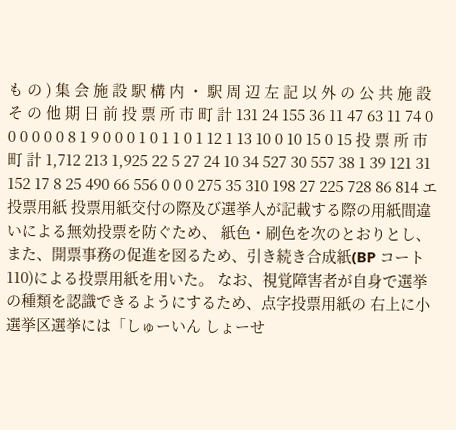も の ) 集 会 施 設 駅 構 内 ・ 駅 周 辺 左 記 以 外 の 公 共 施 設 そ の 他 期 日 前 投 票 所 市 町 計 131 24 155 36 11 47 63 11 74 0 0 0 0 0 0 8 1 9 0 0 0 1 0 1 1 0 1 12 1 13 10 0 10 15 0 15 投 票 所 市 町 計 1,712 213 1,925 22 5 27 24 10 34 527 30 557 38 1 39 121 31 152 17 8 25 490 66 556 0 0 0 275 35 310 198 27 225 728 86 814 エ 投票用紙 投票用紙交付の際及び選挙人が記載する際の用紙間違いによる無効投票を防ぐため、 紙色・刷色を次のとおりとし、また、開票事務の促進を図るため、引き続き合成紙(BP コート110)による投票用紙を用いた。 なお、視覚障害者が自身で選挙の種類を認識できるようにするため、点字投票用紙の 右上に小選挙区選挙には「しゅーいん しょーせ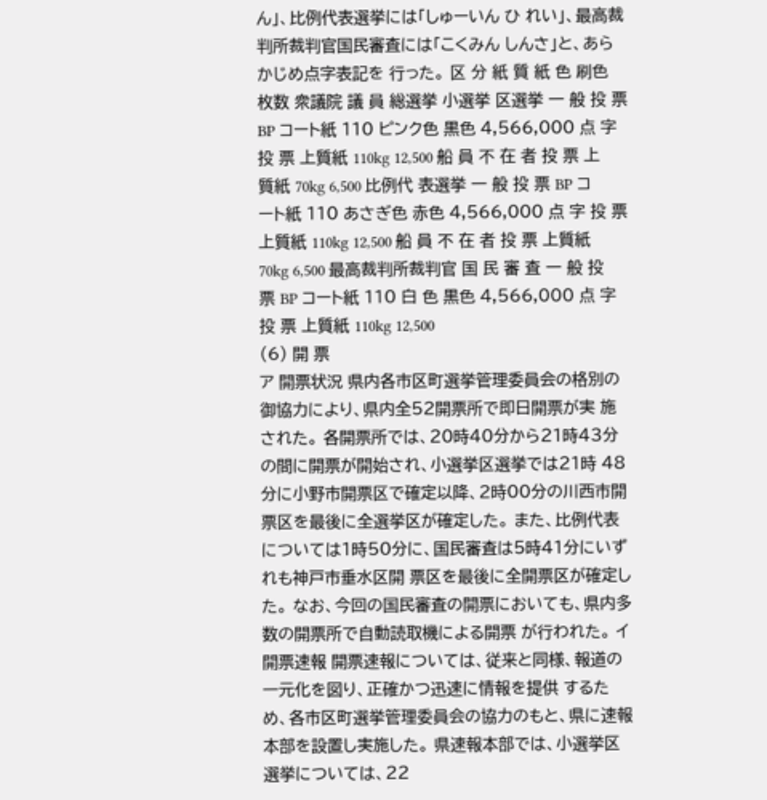ん」、比例代表選挙には「しゅーいん ひ れい」、最高裁判所裁判官国民審査には「こくみん しんさ」と、あらかじめ点字表記を 行った。 区 分 紙 質 紙 色 刷色 枚数 衆議院 議 員 総選挙 小選挙 区選挙 一 般 投 票 BP コート紙 110 ピンク色 黒色 4,566,000 点 字 投 票 上質紙 110kg 12,500 船 員 不 在 者 投 票 上質紙 70kg 6,500 比例代 表選挙 一 般 投 票 BP コート紙 110 あさぎ色 赤色 4,566,000 点 字 投 票 上質紙 110kg 12,500 船 員 不 在 者 投 票 上質紙 70kg 6,500 最高裁判所裁判官 国 民 審 査 一 般 投 票 BP コート紙 110 白 色 黒色 4,566,000 点 字 投 票 上質紙 110kg 12,500
(6) 開 票
ア 開票状況 県内各市区町選挙管理委員会の格別の御協力により、県内全52開票所で即日開票が実 施された。 各開票所では、20時40分から21時43分の間に開票が開始され、小選挙区選挙では21時 48分に小野市開票区で確定以降、2時00分の川西市開票区を最後に全選挙区が確定した。 また、比例代表については1時50分に、国民審査は5時41分にいずれも神戸市垂水区開 票区を最後に全開票区が確定した。 なお、今回の国民審査の開票においても、県内多数の開票所で自動読取機による開票 が行われた。 イ 開票速報 開票速報については、従来と同様、報道の一元化を図り、正確かつ迅速に情報を提供 するため、各市区町選挙管理委員会の協力のもと、県に速報本部を設置し実施した。 県速報本部では、小選挙区選挙については、22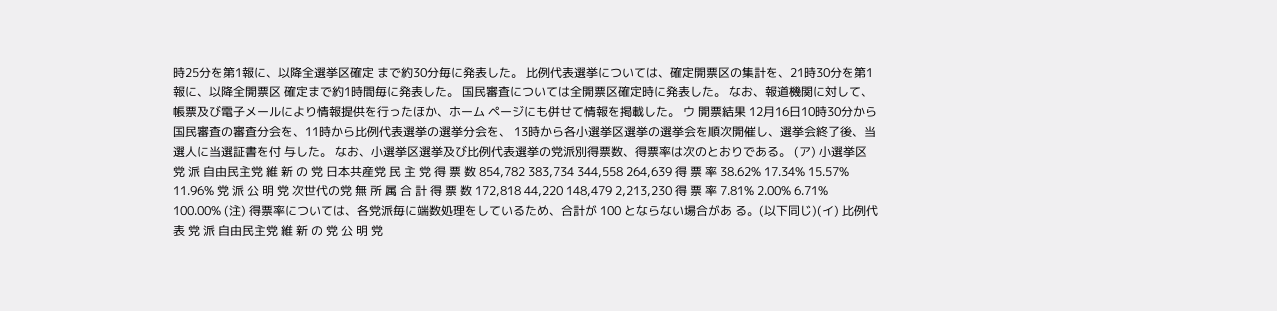時25分を第1報に、以降全選挙区確定 まで約30分毎に発表した。 比例代表選挙については、確定開票区の集計を、21時30分を第1報に、以降全開票区 確定まで約1時間毎に発表した。 国民審査については全開票区確定時に発表した。 なお、報道機関に対して、帳票及び電子メールにより情報提供を行ったほか、ホーム ページにも併せて情報を掲載した。 ウ 開票結果 12月16日10時30分から国民審査の審査分会を、11時から比例代表選挙の選挙分会を、 13時から各小選挙区選挙の選挙会を順次開催し、選挙会終了後、当選人に当選証書を付 与した。 なお、小選挙区選挙及び比例代表選挙の党派別得票数、得票率は次のとおりである。 (ア) 小選挙区 党 派 自由民主党 維 新 の 党 日本共産党 民 主 党 得 票 数 854,782 383,734 344,558 264,639 得 票 率 38.62% 17.34% 15.57% 11.96% 党 派 公 明 党 次世代の党 無 所 属 合 計 得 票 数 172,818 44,220 148,479 2,213,230 得 票 率 7.81% 2.00% 6.71% 100.00% (注) 得票率については、各党派毎に端数処理をしているため、合計が 100 とならない場合があ る。(以下同じ)(イ) 比例代表 党 派 自由民主党 維 新 の 党 公 明 党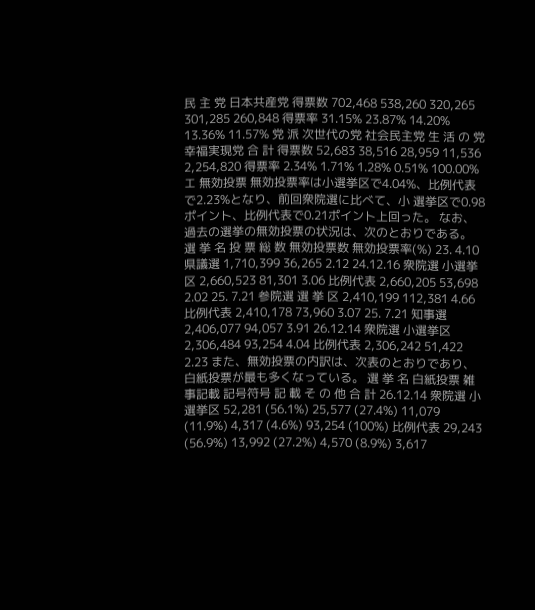民 主 党 日本共産党 得票数 702,468 538,260 320,265 301,285 260,848 得票率 31.15% 23.87% 14.20% 13.36% 11.57% 党 派 次世代の党 社会民主党 生 活 の 党 幸福実現党 合 計 得票数 52,683 38,516 28,959 11,536 2,254,820 得票率 2.34% 1.71% 1.28% 0.51% 100.00% エ 無効投票 無効投票率は小選挙区で4.04%、比例代表で2.23%となり、前回衆院選に比べて、小 選挙区で0.98ポイント、比例代表で0.21ポイント上回った。 なお、過去の選挙の無効投票の状況は、次のとおりである。 選 挙 名 投 票 総 数 無効投票数 無効投票率(%) 23. 4.10 県議選 1,710,399 36,265 2.12 24.12.16 衆院選 小選挙区 2,660,523 81,301 3.06 比例代表 2,660,205 53,698 2.02 25. 7.21 参院選 選 挙 区 2,410,199 112,381 4.66 比例代表 2,410,178 73,960 3.07 25. 7.21 知事選 2,406,077 94,057 3.91 26.12.14 衆院選 小選挙区 2,306,484 93,254 4.04 比例代表 2,306,242 51,422 2.23 また、無効投票の内訳は、次表のとおりであり、白紙投票が最も多くなっている。 選 挙 名 白紙投票 雑事記載 記号符号 記 載 そ の 他 合 計 26.12.14 衆院選 小選挙区 52,281 (56.1%) 25,577 (27.4%) 11,079 (11.9%) 4,317 (4.6%) 93,254 (100%) 比例代表 29,243 (56.9%) 13,992 (27.2%) 4,570 (8.9%) 3,617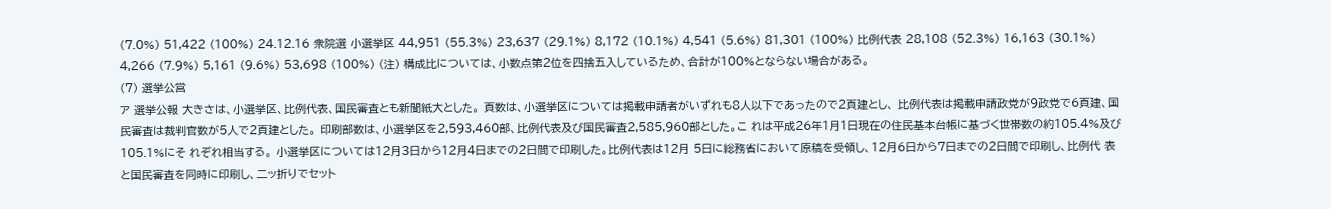(7.0%) 51,422 (100%) 24.12.16 衆院選 小選挙区 44,951 (55.3%) 23,637 (29.1%) 8,172 (10.1%) 4,541 (5.6%) 81,301 (100%) 比例代表 28,108 (52.3%) 16,163 (30.1%) 4,266 (7.9%) 5,161 (9.6%) 53,698 (100%) (注) 構成比については、小数点第2位を四捨五入しているため、合計が100%とならない場合がある。
(7) 選挙公営
ア 選挙公報 大きさは、小選挙区、比例代表、国民審査とも新聞紙大とした。 頁数は、小選挙区については掲載申請者がいずれも8人以下であったので2頁建とし、 比例代表は掲載申請政党が9政党で6頁建、国民審査は裁判官数が5人で2頁建とした。 印刷部数は、小選挙区を2,593,460部、比例代表及び国民審査2,585,960部とした。こ れは平成26年1月1日現在の住民基本台帳に基づく世帯数の約105.4%及び105.1%にそ れぞれ相当する。 小選挙区については12月3日から12月4日までの2日間で印刷した。比例代表は12月 5日に総務省において原稿を受領し、12月6日から7日までの2日間で印刷し、比例代 表と国民審査を同時に印刷し、二ッ折りでセット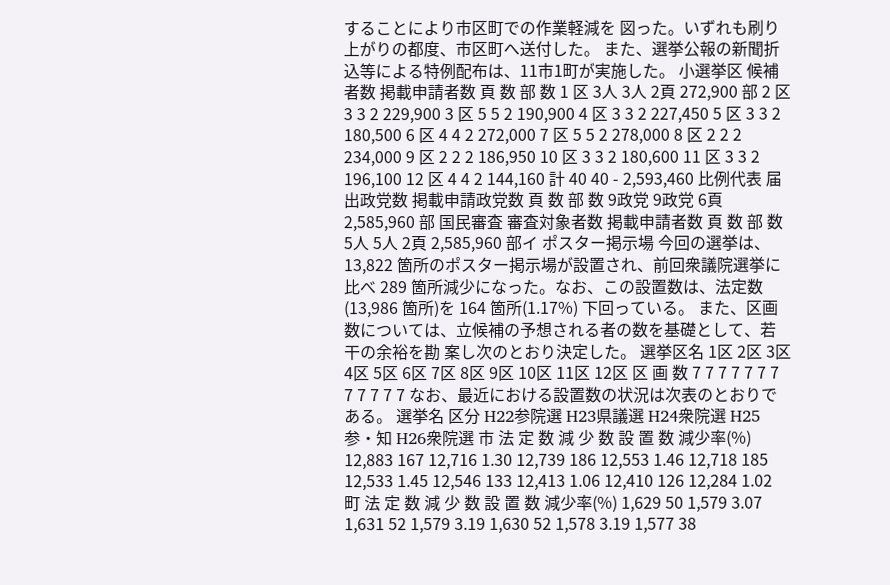することにより市区町での作業軽減を 図った。いずれも刷り上がりの都度、市区町へ送付した。 また、選挙公報の新聞折込等による特例配布は、11市1町が実施した。 小選挙区 候補者数 掲載申請者数 頁 数 部 数 1 区 3人 3人 2頁 272,900 部 2 区 3 3 2 229,900 3 区 5 5 2 190,900 4 区 3 3 2 227,450 5 区 3 3 2 180,500 6 区 4 4 2 272,000 7 区 5 5 2 278,000 8 区 2 2 2 234,000 9 区 2 2 2 186,950 10 区 3 3 2 180,600 11 区 3 3 2 196,100 12 区 4 4 2 144,160 計 40 40 - 2,593,460 比例代表 届出政党数 掲載申請政党数 頁 数 部 数 9政党 9政党 6頁 2,585,960 部 国民審査 審査対象者数 掲載申請者数 頁 数 部 数 5人 5人 2頁 2,585,960 部イ ポスター掲示場 今回の選挙は、13,822 箇所のポスター掲示場が設置され、前回衆議院選挙に比べ 289 箇所減少になった。なお、この設置数は、法定数(13,986 箇所)を 164 箇所(1.17%) 下回っている。 また、区画数については、立候補の予想される者の数を基礎として、若干の余裕を勘 案し次のとおり決定した。 選挙区名 1区 2区 3区 4区 5区 6区 7区 8区 9区 10区 11区 12区 区 画 数 7 7 7 7 7 7 7 7 7 7 7 7 なお、最近における設置数の状況は次表のとおりである。 選挙名 区分 H22参院選 H23県議選 H24衆院選 H25参・知 H26衆院選 市 法 定 数 減 少 数 設 置 数 減少率(%) 12,883 167 12,716 1.30 12,739 186 12,553 1.46 12,718 185 12,533 1.45 12,546 133 12,413 1.06 12,410 126 12,284 1.02 町 法 定 数 減 少 数 設 置 数 減少率(%) 1,629 50 1,579 3.07 1,631 52 1,579 3.19 1,630 52 1,578 3.19 1,577 38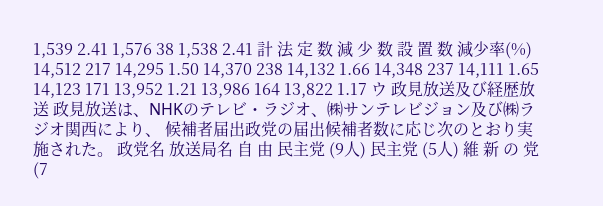1,539 2.41 1,576 38 1,538 2.41 計 法 定 数 減 少 数 設 置 数 減少率(%) 14,512 217 14,295 1.50 14,370 238 14,132 1.66 14,348 237 14,111 1.65 14,123 171 13,952 1.21 13,986 164 13,822 1.17 ウ 政見放送及び経歴放送 政見放送は、NHKのテレビ・ラジオ、㈱サンテレビジョン及び㈱ラジオ関西により、 候補者届出政党の届出候補者数に応じ次のとおり実施された。 政党名 放送局名 自 由 民主党 (9人) 民主党 (5人) 維 新 の 党 (7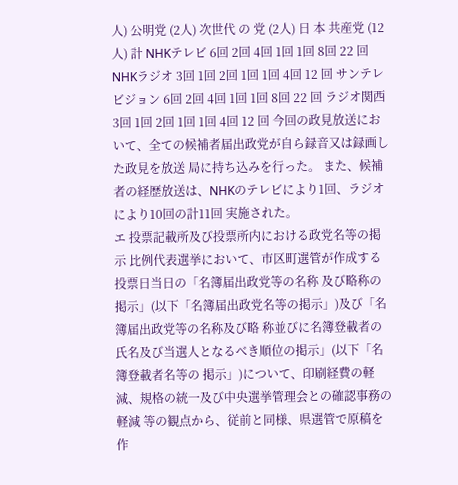人) 公明党 (2人) 次世代 の 党 (2人) 日 本 共産党 (12 人) 計 NHKテレビ 6回 2回 4回 1回 1回 8回 22 回 NHKラジオ 3回 1回 2回 1回 1回 4回 12 回 サンテレビジョン 6回 2回 4回 1回 1回 8回 22 回 ラジオ関西 3回 1回 2回 1回 1回 4回 12 回 今回の政見放送において、全ての候補者届出政党が自ら録音又は録画した政見を放送 局に持ち込みを行った。 また、候補者の経歴放送は、NHKのテレビにより1回、ラジオにより10回の計11回 実施された。
エ 投票記載所及び投票所内における政党名等の掲示 比例代表選挙において、市区町選管が作成する投票日当日の「名簿届出政党等の名称 及び略称の掲示」(以下「名簿届出政党名等の掲示」)及び「名簿届出政党等の名称及び略 称並びに名簿登載者の氏名及び当選人となるべき順位の掲示」(以下「名簿登載者名等の 掲示」)について、印刷経費の軽減、規格の統一及び中央選挙管理会との確認事務の軽減 等の観点から、従前と同様、県選管で原稿を作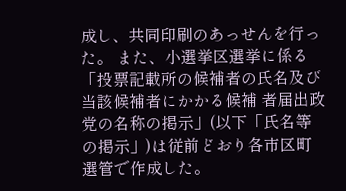成し、共同印刷のあっせんを行った。 また、小選挙区選挙に係る「投票記載所の候補者の氏名及び当該候補者にかかる候補 者届出政党の名称の掲示」(以下「氏名等の掲示」)は従前どおり各市区町選管で作成した。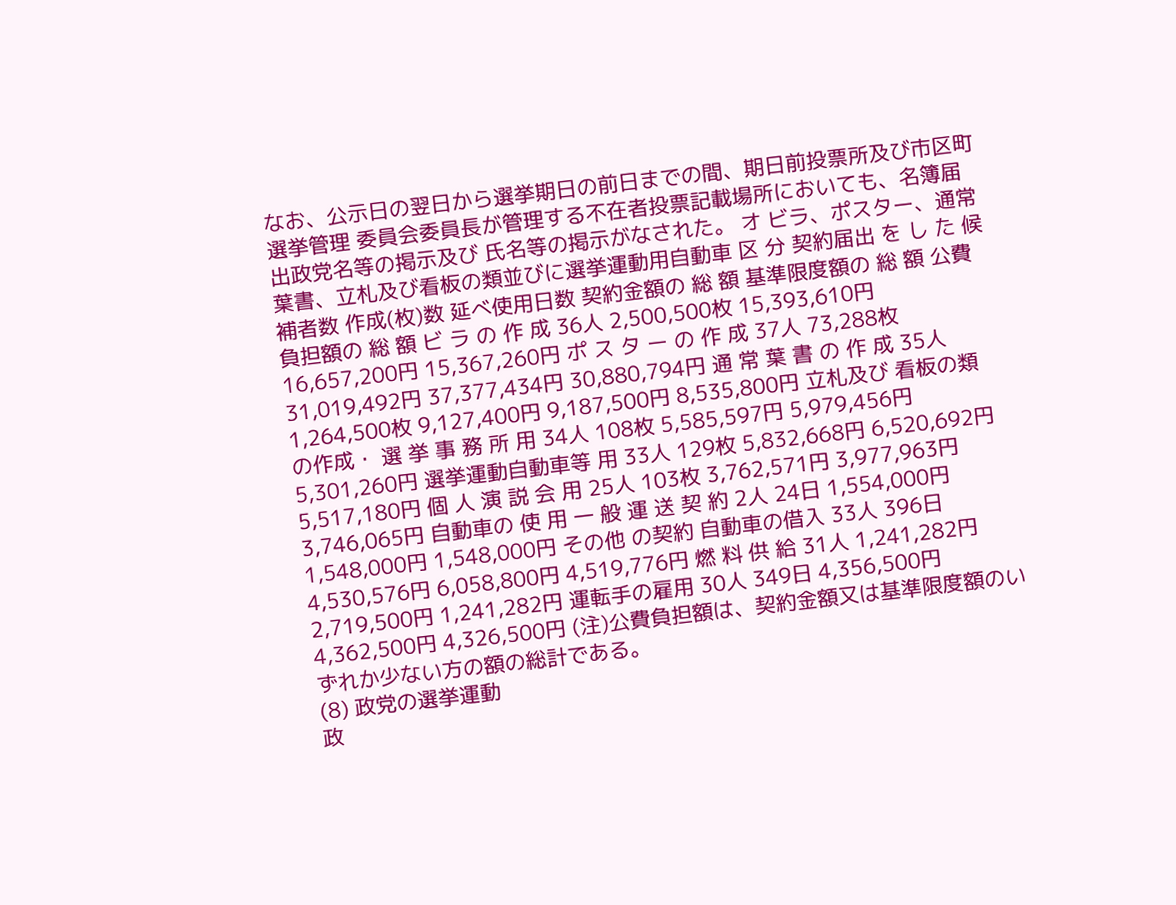なお、公示日の翌日から選挙期日の前日までの間、期日前投票所及び市区町選挙管理 委員会委員長が管理する不在者投票記載場所においても、名簿届出政党名等の掲示及び 氏名等の掲示がなされた。 オ ビラ、ポスター、通常葉書、立札及び看板の類並びに選挙運動用自動車 区 分 契約届出 を し た 候補者数 作成(枚)数 延べ使用日数 契約金額の 総 額 基準限度額の 総 額 公費負担額の 総 額 ビ ラ の 作 成 36人 2,500,500枚 15,393,610円 16,657,200円 15,367,260円 ポ ス タ ー の 作 成 37人 73,288枚 31,019,492円 37,377,434円 30,880,794円 通 常 葉 書 の 作 成 35人 1,264,500枚 9,127,400円 9,187,500円 8,535,800円 立札及び 看板の類 の作成・ 選 挙 事 務 所 用 34人 108枚 5,585,597円 5,979,456円 5,301,260円 選挙運動自動車等 用 33人 129枚 5,832,668円 6,520,692円 5,517,180円 個 人 演 説 会 用 25人 103枚 3,762,571円 3,977,963円 3,746,065円 自動車の 使 用 一 般 運 送 契 約 2人 24日 1,554,000円 1,548,000円 1,548,000円 その他 の契約 自動車の借入 33人 396日 4,530,576円 6,058,800円 4,519,776円 燃 料 供 給 31人 1,241,282円 2,719,500円 1,241,282円 運転手の雇用 30人 349日 4,356,500円 4,362,500円 4,326,500円 (注)公費負担額は、契約金額又は基準限度額のいずれか少ない方の額の総計である。
(8) 政党の選挙運動
政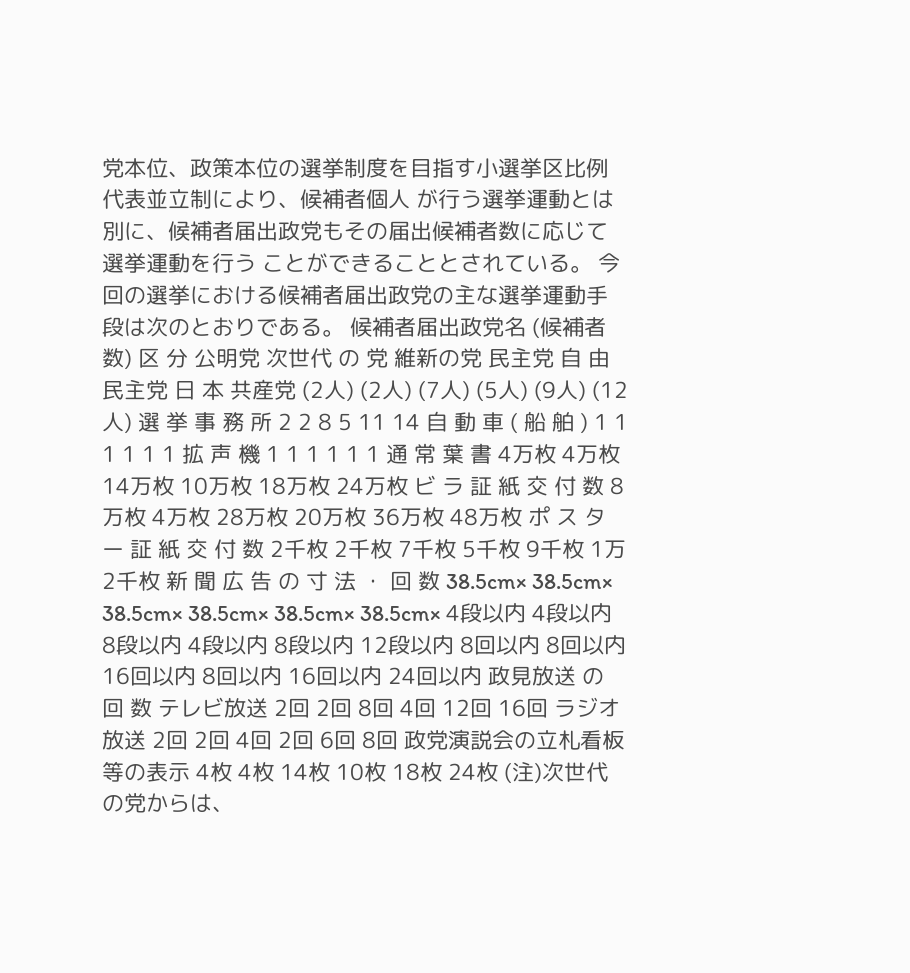党本位、政策本位の選挙制度を目指す小選挙区比例代表並立制により、候補者個人 が行う選挙運動とは別に、候補者届出政党もその届出候補者数に応じて選挙運動を行う ことができることとされている。 今回の選挙における候補者届出政党の主な選挙運動手段は次のとおりである。 候補者届出政党名 (候補者数) 区 分 公明党 次世代 の 党 維新の党 民主党 自 由 民主党 日 本 共産党 (2人) (2人) (7人) (5人) (9人) (12人) 選 挙 事 務 所 2 2 8 5 11 14 自 動 車 ( 船 舶 ) 1 1 1 1 1 1 拡 声 機 1 1 1 1 1 1 通 常 葉 書 4万枚 4万枚 14万枚 10万枚 18万枚 24万枚 ビ ラ 証 紙 交 付 数 8万枚 4万枚 28万枚 20万枚 36万枚 48万枚 ポ ス タ ー 証 紙 交 付 数 2千枚 2千枚 7千枚 5千枚 9千枚 1万2千枚 新 聞 広 告 の 寸 法 ・ 回 数 38.5cm× 38.5cm× 38.5cm× 38.5cm× 38.5cm× 38.5cm× 4段以内 4段以内 8段以内 4段以内 8段以内 12段以内 8回以内 8回以内 16回以内 8回以内 16回以内 24回以内 政見放送 の 回 数 テレビ放送 2回 2回 8回 4回 12回 16回 ラジオ放送 2回 2回 4回 2回 6回 8回 政党演説会の立札看板等の表示 4枚 4枚 14枚 10枚 18枚 24枚 (注)次世代の党からは、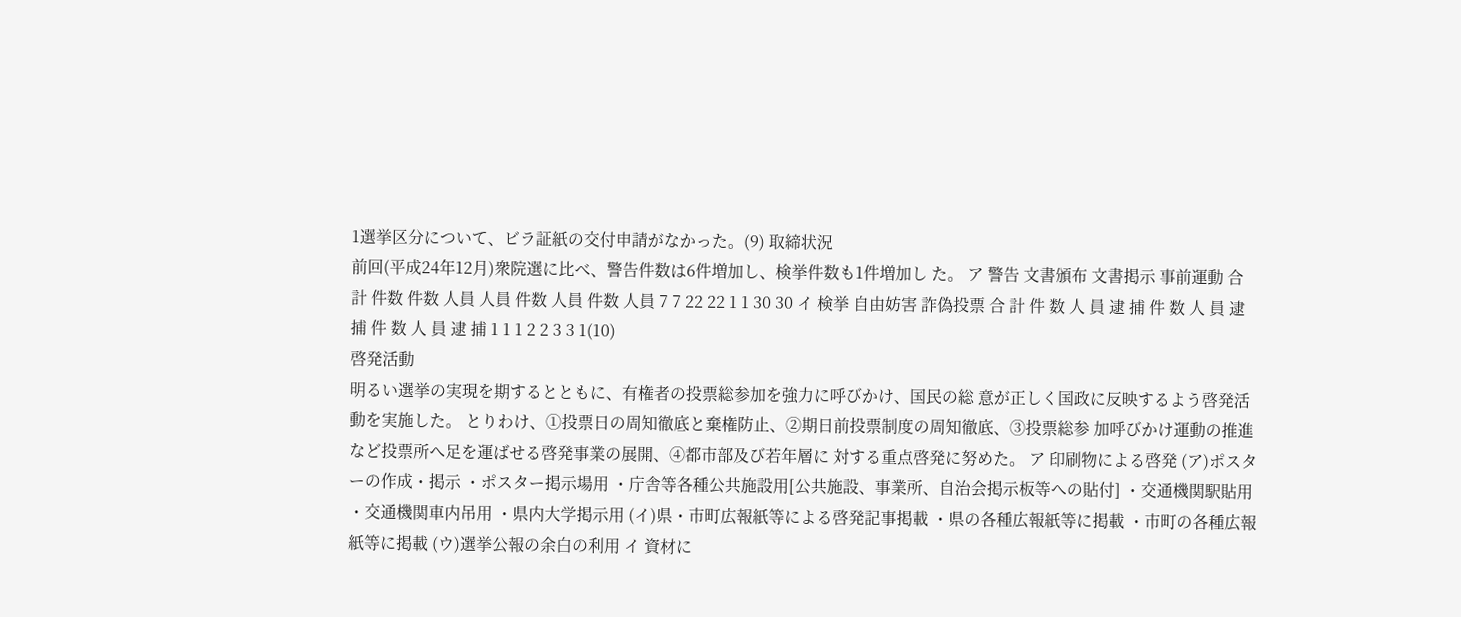1選挙区分について、ビラ証紙の交付申請がなかった。(9) 取締状況
前回(平成24年12月)衆院選に比べ、警告件数は6件増加し、検挙件数も1件増加し た。 ア 警告 文書頒布 文書掲示 事前運動 合 計 件数 件数 人員 人員 件数 人員 件数 人員 7 7 22 22 1 1 30 30 イ 検挙 自由妨害 詐偽投票 合 計 件 数 人 員 逮 捕 件 数 人 員 逮 捕 件 数 人 員 逮 捕 1 1 1 2 2 3 3 1(10)
啓発活動
明るい選挙の実現を期するとともに、有権者の投票総参加を強力に呼びかけ、国民の総 意が正しく国政に反映するよう啓発活動を実施した。 とりわけ、①投票日の周知徹底と棄権防止、②期日前投票制度の周知徹底、③投票総参 加呼びかけ運動の推進など投票所へ足を運ばせる啓発事業の展開、④都市部及び若年層に 対する重点啓発に努めた。 ア 印刷物による啓発 (ア)ポスターの作成・掲示 ・ポスター掲示場用 ・庁舎等各種公共施設用[公共施設、事業所、自治会掲示板等への貼付] ・交通機関駅貼用 ・交通機関車内吊用 ・県内大学掲示用 (イ)県・市町広報紙等による啓発記事掲載 ・県の各種広報紙等に掲載 ・市町の各種広報紙等に掲載 (ウ)選挙公報の余白の利用 イ 資材に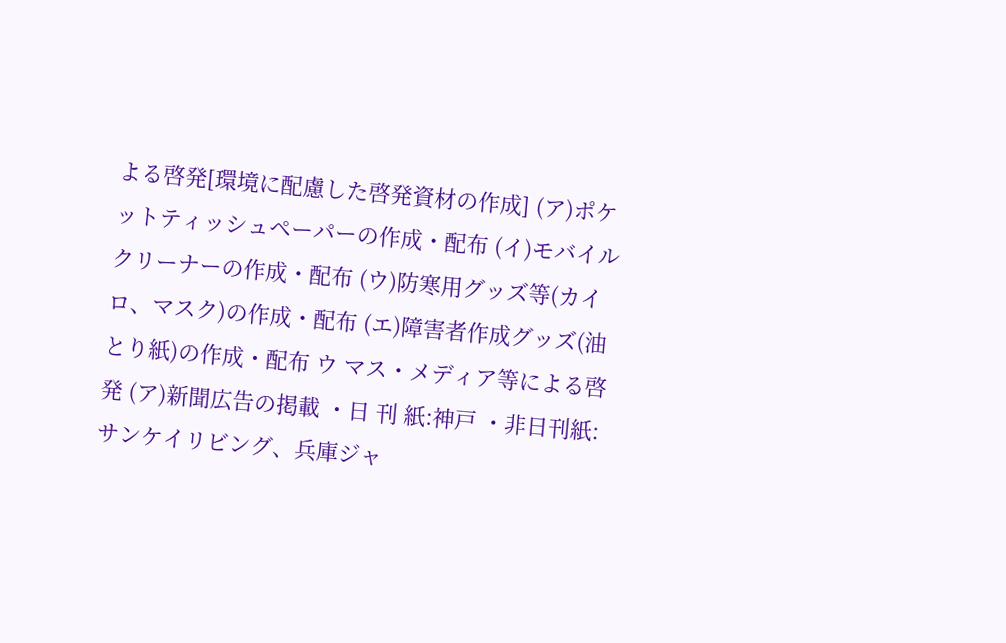よる啓発[環境に配慮した啓発資材の作成] (ア)ポケットティッシュペーパーの作成・配布 (イ)モバイルクリーナーの作成・配布 (ウ)防寒用グッズ等(カイロ、マスク)の作成・配布 (エ)障害者作成グッズ(油とり紙)の作成・配布 ウ マス・メディア等による啓発 (ア)新聞広告の掲載 ・日 刊 紙:神戸 ・非日刊紙:サンケイリビング、兵庫ジャ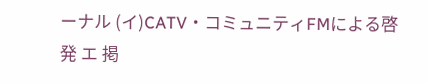ーナル (イ)CATV・コミュニティFMによる啓発 エ 掲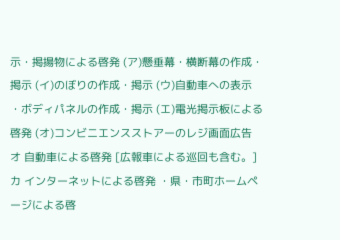示・掲揚物による啓発 (ア)懸垂幕・横断幕の作成・掲示 (イ)のぼりの作成・掲示 (ウ)自動車への表示 ・ボディパネルの作成・掲示 (エ)電光掲示板による啓発 (オ)コンビニエンスストアーのレジ画面広告 オ 自動車による啓発 [広報車による巡回も含む。] カ インターネットによる啓発 ・県・市町ホームページによる啓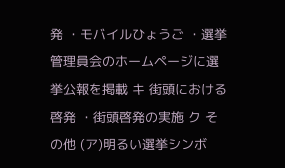発 ・モバイルひょうご ・選挙管理員会のホームページに選挙公報を掲載 キ 街頭における啓発 ・街頭啓発の実施 ク その他 (ア)明るい選挙シンボ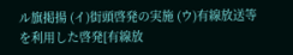ル旗掲揚 (イ)街頭啓発の実施 (ウ)有線放送等を利用した啓発[有線放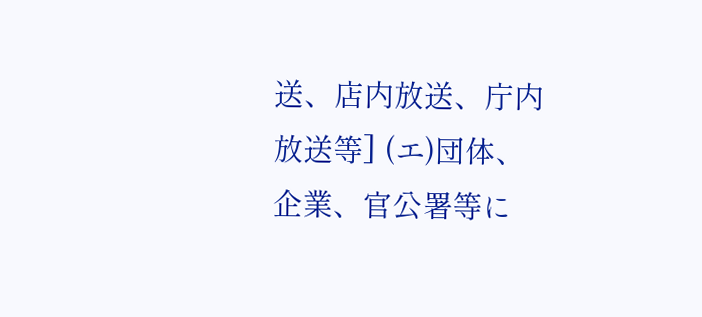送、店内放送、庁内放送等] (エ)団体、企業、官公署等に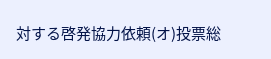対する啓発協力依頼(オ)投票総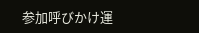参加呼びかけ運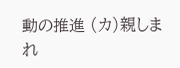動の推進 (カ)親しまれ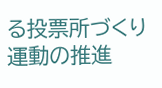る投票所づくり運動の推進